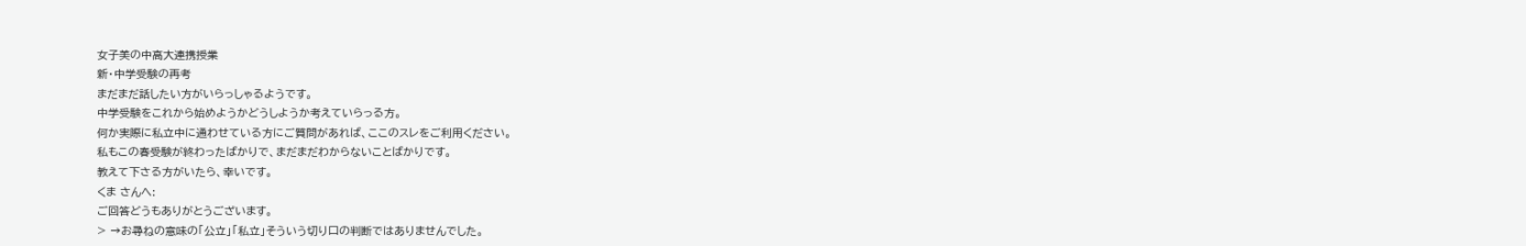女子美の中高大連携授業
新・中学受験の再考
まだまだ話したい方がいらっしゃるようです。
中学受験をこれから始めようかどうしようか考えていらっる方。
何か実際に私立中に通わせている方にご質問があれば、ここのスレをご利用ください。
私もこの春受験が終わったばかりで、まだまだわからないことばかりです。
教えて下さる方がいたら、幸いです。
くま さんへ:
ご回答どうもありがとうございます。
> →お尋ねの意味の「公立」「私立」そういう切り口の判断ではありませんでした。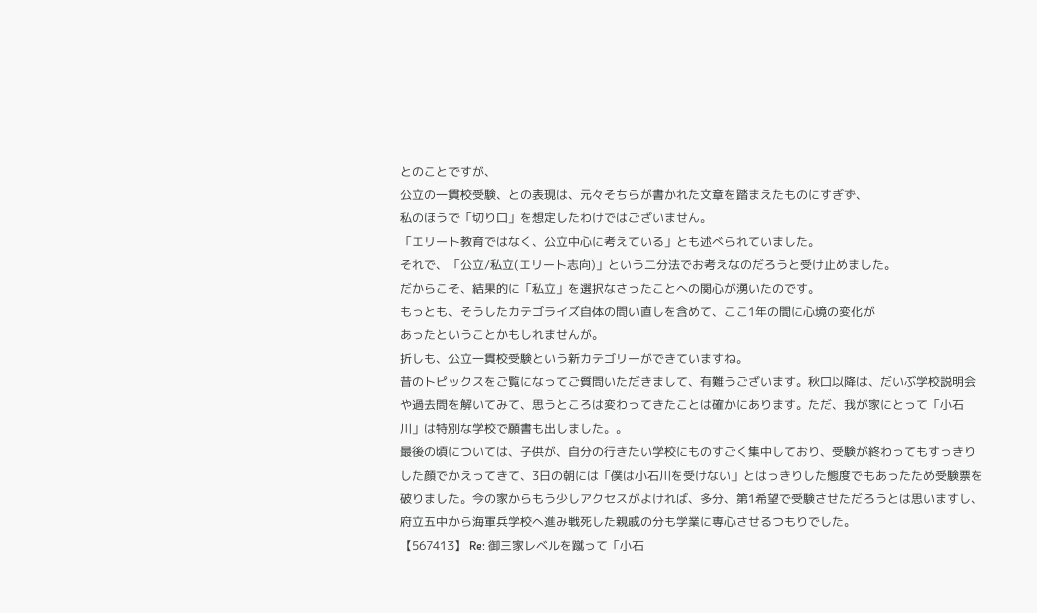とのことですが、
公立の一貫校受験、との表現は、元々そちらが書かれた文章を踏まえたものにすぎず、
私のほうで「切り口」を想定したわけではございません。
「エリート教育ではなく、公立中心に考えている」とも述べられていました。
それで、「公立/私立(エリート志向)」という二分法でお考えなのだろうと受け止めました。
だからこそ、結果的に「私立」を選択なさったことへの関心が湧いたのです。
もっとも、そうしたカテゴライズ自体の問い直しを含めて、ここ1年の間に心境の変化が
あったということかもしれませんが。
折しも、公立一貫校受験という新カテゴリーができていますね。
昔のトピックスをご覧になってご質問いただきまして、有難うございます。秋口以降は、だいぶ学校説明会や過去問を解いてみて、思うところは変わってきたことは確かにあります。ただ、我が家にとって「小石川」は特別な学校で願書も出しました。。
最後の頃については、子供が、自分の行きたい学校にものすごく集中しており、受験が終わってもすっきりした顔でかえってきて、3日の朝には「僕は小石川を受けない」とはっきりした態度でもあったため受験票を破りました。今の家からもう少しアクセスがよければ、多分、第1希望で受験させただろうとは思いますし、府立五中から海軍兵学校へ進み戦死した親戚の分も学業に専心させるつもりでした。
【567413】 Re: 御三家レベルを蹴って「小石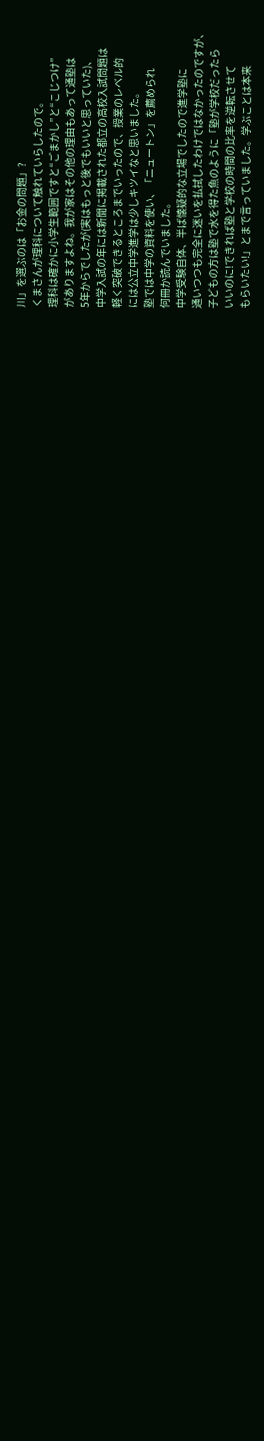川」を選ぶのは「お金の問題」?
くまさんが理科について触れていらしたので。
理科は確かに小学生範囲ですと“ごまかし”と“こじつけ”
がありますよね。我が家はその他の理由もあって通塾は
5年からでしたが(実はもっと後でもいいと思っていた)、
中学入試の年には新聞に掲載された都立の高校入試問題は
軽く突破できるところまでいったので、授業のレベル的
には公立中学進学は少しキツイなと思いました。
塾では中学の資料を使い、「ニュートン」を薦められ
何冊か読んでいました。
中学受験自体、半ば懐疑的な立場でしたので進学塾に
通いつつも完全に迷いを払拭したわけではなかったのですが、
子どもの方は塾で水を得た魚のように「塾が学校だったら
いいのに!できれば塾と学校の時間の比率を逆転させて
もらいたい!」とまで言っていました。学ぶことは本来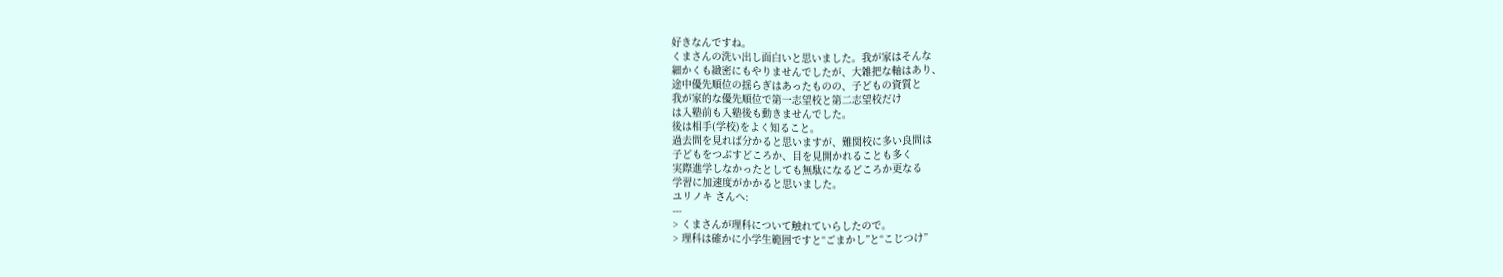好きなんですね。
くまさんの洗い出し面白いと思いました。我が家はそんな
細かくも緻密にもやりませんでしたが、大雑把な軸はあり、
途中優先順位の揺らぎはあったものの、子どもの資質と
我が家的な優先順位で第一志望校と第二志望校だけ
は入塾前も入塾後も動きませんでした。
後は相手(学校)をよく知ること。
過去問を見れば分かると思いますが、難関校に多い良問は
子どもをつぶすどころか、目を見開かれることも多く
実際進学しなかったとしても無駄になるどころか更なる
学習に加速度がかかると思いました。
ユリノキ さんへ:
---
> くまさんが理科について触れていらしたので。
> 理科は確かに小学生範囲ですと“ごまかし”と“こじつけ”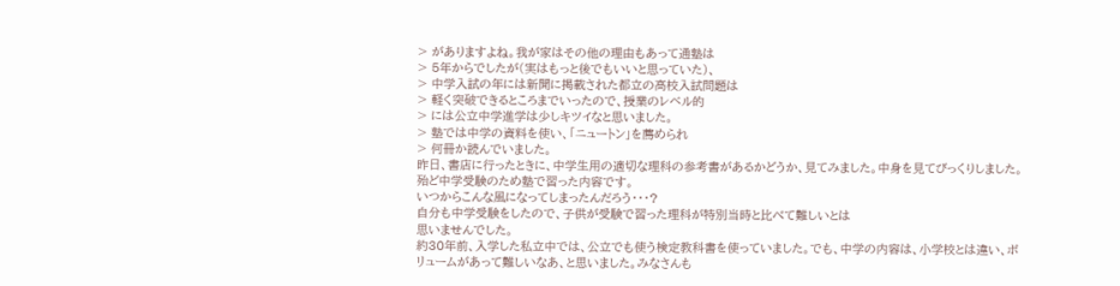> がありますよね。我が家はその他の理由もあって通塾は
> 5年からでしたが(実はもっと後でもいいと思っていた)、
> 中学入試の年には新聞に掲載された都立の高校入試問題は
> 軽く突破できるところまでいったので、授業のレベル的
> には公立中学進学は少しキツイなと思いました。
> 塾では中学の資料を使い、「ニュートン」を薦められ
> 何冊か読んでいました。
昨日、書店に行ったときに、中学生用の適切な理科の参考書があるかどうか、見てみました。中身を見てびっくりしました。殆ど中学受験のため塾で習った内容です。
いつからこんな風になってしまったんだろう・・・?
自分も中学受験をしたので、子供が受験で習った理科が特別当時と比べて難しいとは
思いませんでした。
約30年前、入学した私立中では、公立でも使う検定教科書を使っていました。でも、中学の内容は、小学校とは違い、ボリュームがあって難しいなあ、と思いました。みなさんも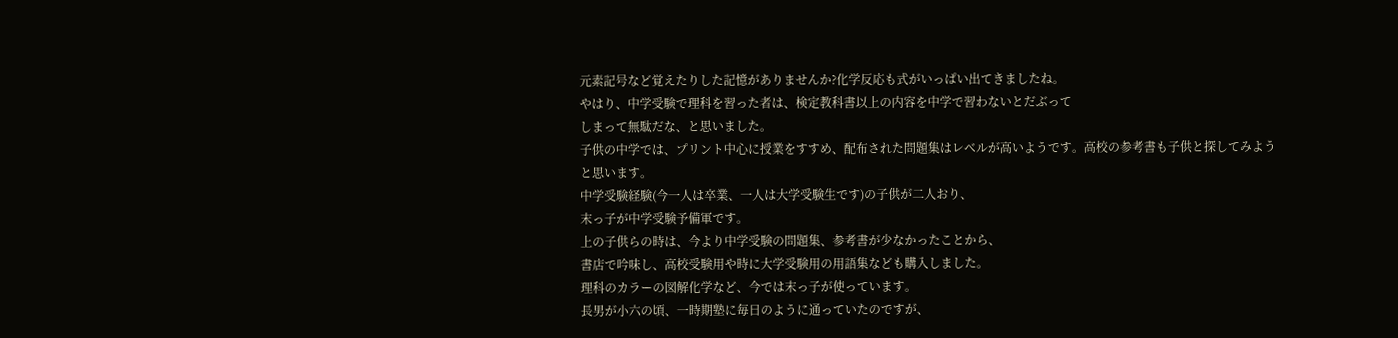元素記号など覚えたりした記憶がありませんか?化学反応も式がいっぱい出てきましたね。
やはり、中学受験で理科を習った者は、検定教科書以上の内容を中学で習わないとだぶって
しまって無駄だな、と思いました。
子供の中学では、プリント中心に授業をすすめ、配布された問題集はレベルが高いようです。高校の参考書も子供と探してみようと思います。
中学受験経験(今一人は卒業、一人は大学受験生です)の子供が二人おり、
末っ子が中学受験予備軍です。
上の子供らの時は、今より中学受験の問題集、参考書が少なかったことから、
書店で吟味し、高校受験用や時に大学受験用の用語集なども購入しました。
理科のカラーの図解化学など、今では末っ子が使っています。
長男が小六の頃、一時期塾に毎日のように通っていたのですが、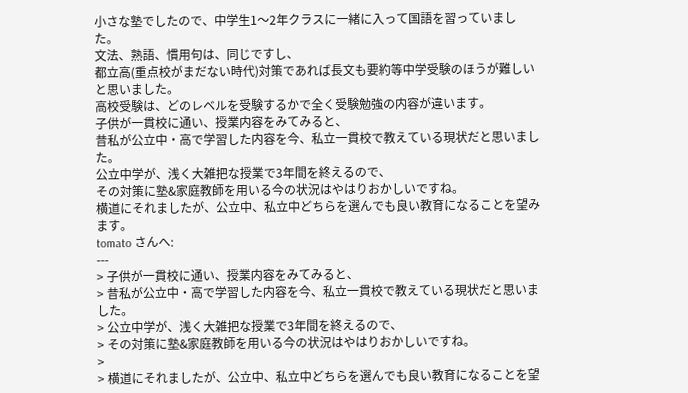小さな塾でしたので、中学生1〜2年クラスに一緒に入って国語を習っていました。
文法、熟語、慣用句は、同じですし、
都立高(重点校がまだない時代)対策であれば長文も要約等中学受験のほうが難しいと思いました。
高校受験は、どのレベルを受験するかで全く受験勉強の内容が違います。
子供が一貫校に通い、授業内容をみてみると、
昔私が公立中・高で学習した内容を今、私立一貫校で教えている現状だと思いました。
公立中学が、浅く大雑把な授業で3年間を終えるので、
その対策に塾&家庭教師を用いる今の状況はやはりおかしいですね。
横道にそれましたが、公立中、私立中どちらを選んでも良い教育になることを望みます。
tomato さんへ:
---
> 子供が一貫校に通い、授業内容をみてみると、
> 昔私が公立中・高で学習した内容を今、私立一貫校で教えている現状だと思いました。
> 公立中学が、浅く大雑把な授業で3年間を終えるので、
> その対策に塾&家庭教師を用いる今の状況はやはりおかしいですね。
>
> 横道にそれましたが、公立中、私立中どちらを選んでも良い教育になることを望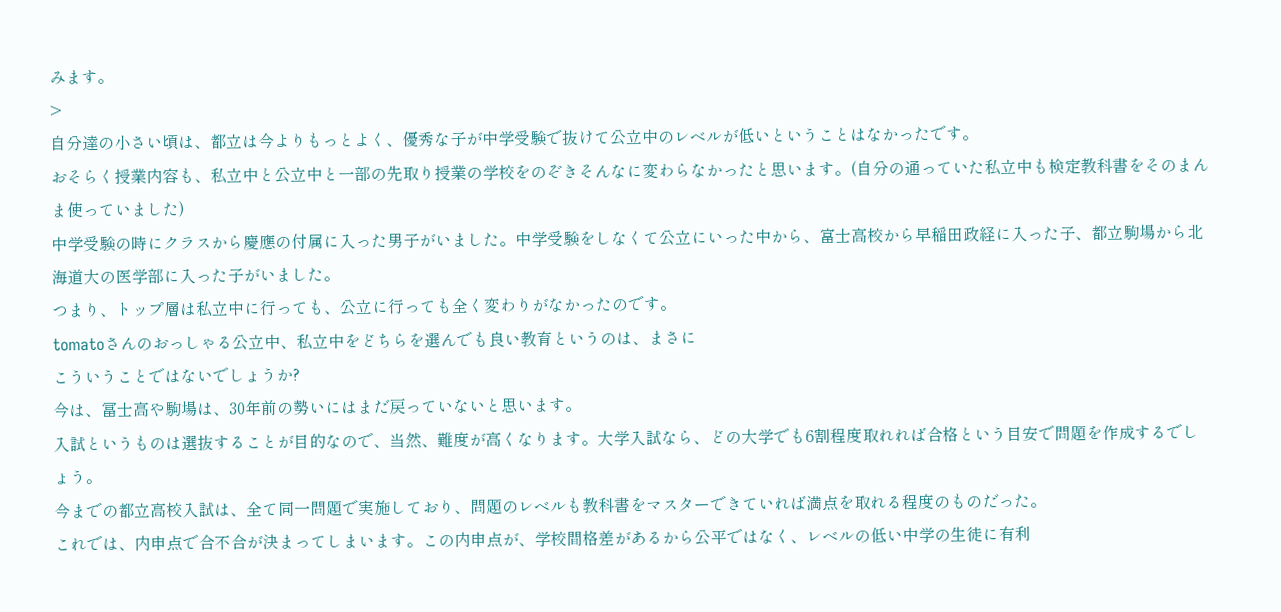みます。
>
自分達の小さい頃は、都立は今よりもっとよく、優秀な子が中学受験で抜けて公立中のレベルが低いということはなかったです。
おそらく授業内容も、私立中と公立中と一部の先取り授業の学校をのぞきそんなに変わらなかったと思います。(自分の通っていた私立中も検定教科書をそのまんま使っていました)
中学受験の時にクラスから慶應の付属に入った男子がいました。中学受験をしなくて公立にいった中から、富士高校から早稲田政経に入った子、都立駒場から北海道大の医学部に入った子がいました。
つまり、トップ層は私立中に行っても、公立に行っても全く変わりがなかったのです。
tomatoさんのおっしゃる公立中、私立中をどちらを選んでも良い教育というのは、まさに
こういうことではないでしょうか?
今は、冨士高や駒場は、30年前の勢いにはまだ戻っていないと思います。
入試というものは選抜することが目的なので、当然、難度が高くなります。大学入試なら、どの大学でも6割程度取れれば合格という目安で問題を作成するでしょう。
今までの都立高校入試は、全て同一問題で実施しており、問題のレベルも教科書をマスターできていれば満点を取れる程度のものだった。
これでは、内申点で合不合が決まってしまいます。この内申点が、学校間格差があるから公平ではなく、レベルの低い中学の生徒に有利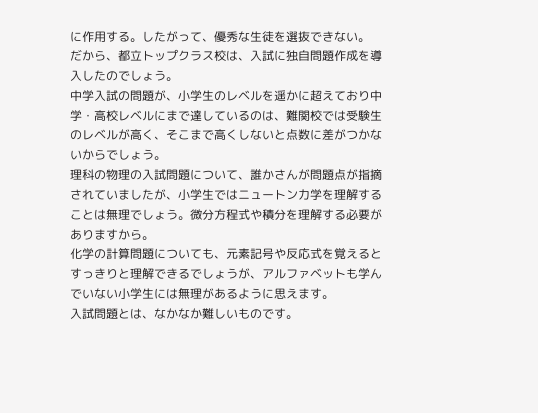に作用する。したがって、優秀な生徒を選抜できない。
だから、都立トップクラス校は、入試に独自問題作成を導入したのでしょう。
中学入試の問題が、小学生のレベルを遥かに超えており中学・高校レベルにまで達しているのは、難関校では受験生のレベルが高く、そこまで高くしないと点数に差がつかないからでしょう。
理科の物理の入試問題について、誰かさんが問題点が指摘されていましたが、小学生ではニュートン力学を理解することは無理でしょう。微分方程式や積分を理解する必要がありますから。
化学の計算問題についても、元素記号や反応式を覚えるとすっきりと理解できるでしょうが、アルファベットも学んでいない小学生には無理があるように思えます。
入試問題とは、なかなか難しいものです。